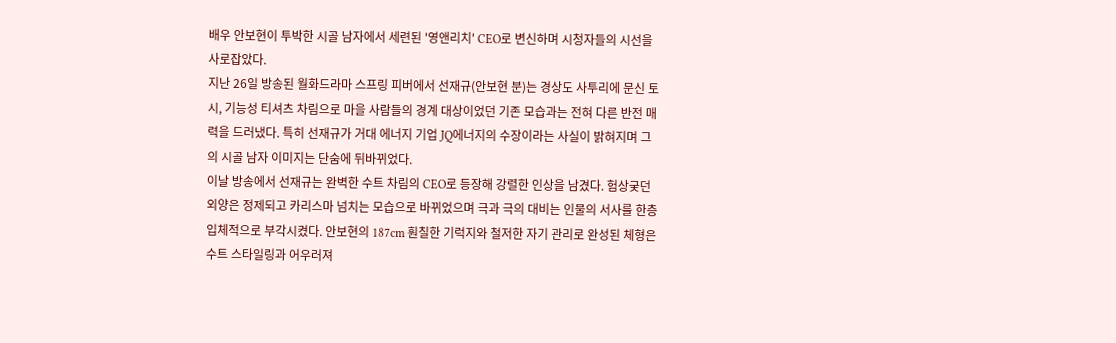배우 안보현이 투박한 시골 남자에서 세련된 '영앤리치' CEO로 변신하며 시청자들의 시선을 사로잡았다.
지난 26일 방송된 월화드라마 스프링 피버에서 선재규(안보현 분)는 경상도 사투리에 문신 토시, 기능성 티셔츠 차림으로 마을 사람들의 경계 대상이었던 기존 모습과는 전혀 다른 반전 매력을 드러냈다. 특히 선재규가 거대 에너지 기업 JQ에너지의 수장이라는 사실이 밝혀지며 그의 시골 남자 이미지는 단숨에 뒤바뀌었다.
이날 방송에서 선재규는 완벽한 수트 차림의 CEO로 등장해 강렬한 인상을 남겼다. 험상궂던 외양은 정제되고 카리스마 넘치는 모습으로 바뀌었으며 극과 극의 대비는 인물의 서사를 한층 입체적으로 부각시켰다. 안보현의 187cm 훤칠한 기럭지와 철저한 자기 관리로 완성된 체형은 수트 스타일링과 어우러져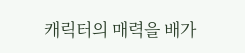캐릭터의 매력을 배가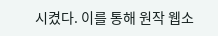시켰다. 이를 통해 원작 웹소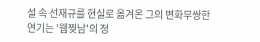설 속 선재규를 현실로 옮겨온 그의 변화무쌍한 연기는 '웹찢남'의 정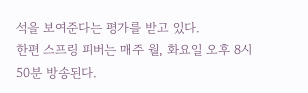석을 보여준다는 평가를 받고 있다.
한편 스프링 피버는 매주 월, 화요일 오후 8시50분 방송된다.